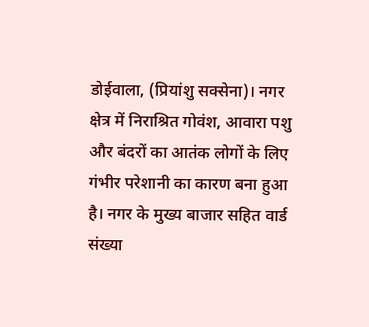डोईवाला, (प्रियांशु सक्सेना)। नगर क्षेत्र में निराश्रित गोवंश, आवारा पशु और बंदरों का आतंक लोगों के लिए गंभीर परेशानी का कारण बना हुआ है। नगर के मुख्य बाजार सहित वार्ड संख्या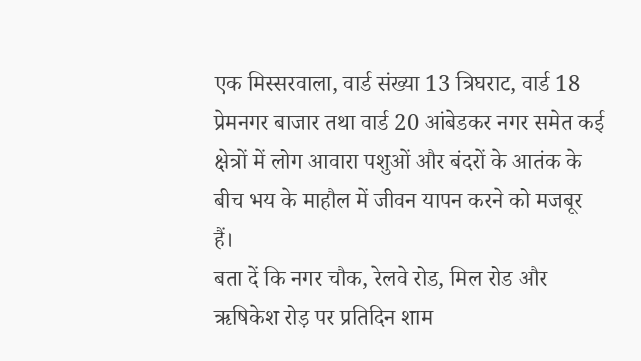एक मिस्सरवाला, वार्ड संख्या 13 त्रिघराट, वार्ड 18 प्रेमनगर बाजार तथा वार्ड 20 आंबेडकर नगर समेत कई क्षेत्रों में लोग आवारा पशुओं और बंदरों के आतंक के बीच भय के माहौल में जीवन यापन करने को मजबूर हैं।
बता दें कि नगर चौक, रेलवे रोड, मिल रोड और ऋषिकेश रोड़ पर प्रतिदिन शाम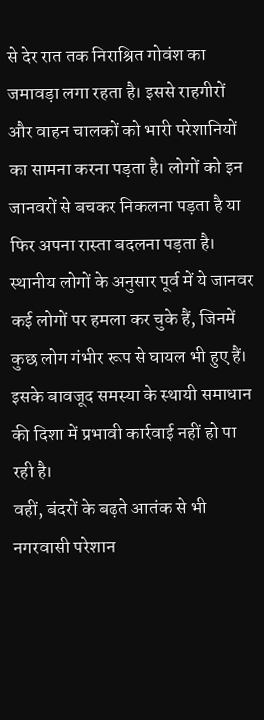से देर रात तक निराश्रित गोवंश का जमावड़ा लगा रहता है। इससे राहगीरों और वाहन चालकों को भारी परेशानियों का सामना करना पड़ता है। लोगों को इन जानवरों से बचकर निकलना पड़ता है या फिर अपना रास्ता बदलना पड़ता है।
स्थानीय लोगों के अनुसार पूर्व में ये जानवर कई लोगों पर हमला कर चुके हैं, जिनमें कुछ लोग गंभीर रूप से घायल भी हुए हैं। इसके बावजूद समस्या के स्थायी समाधान की दिशा में प्रभावी कार्रवाई नहीं हो पा रही है।
वहीं, बंदरों के बढ़ते आतंक से भी नगरवासी परेशान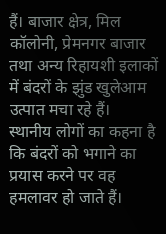हैं। बाजार क्षेत्र, मिल कॉलोनी, प्रेमनगर बाजार तथा अन्य रिहायशी इलाकों में बंदरों के झुंड खुलेआम उत्पात मचा रहे हैं।
स्थानीय लोगों का कहना है कि बंदरों को भगाने का प्रयास करने पर वह हमलावर हो जाते हैं।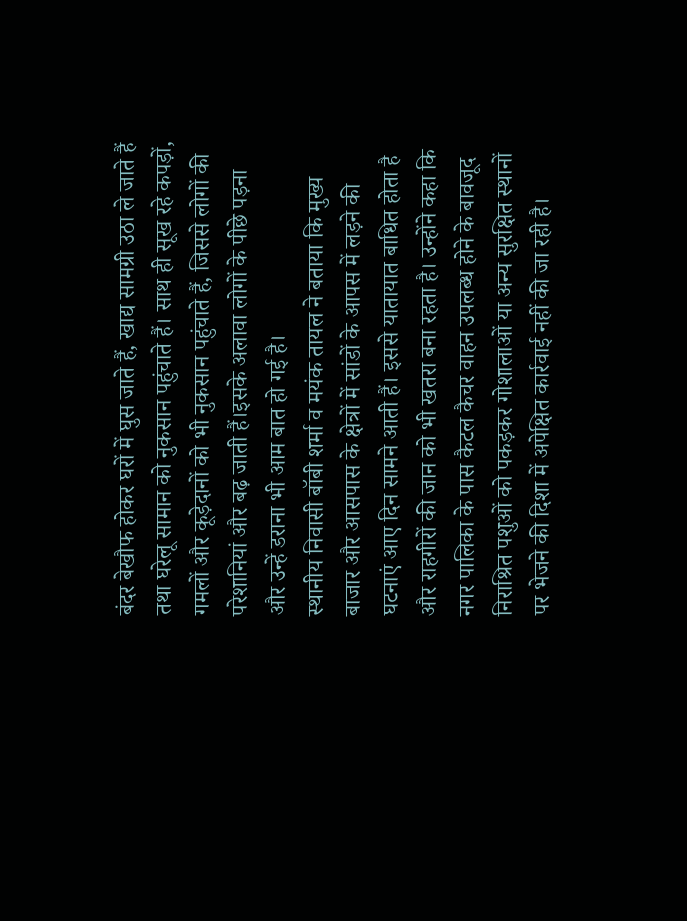बंदर बेखौफ होकर घरों में घुस जाते हैं, खाद्य सामग्री उठा ले जाते हैं तथा घरेलू सामान को नुकसान पहुंचाते हैं। साथ ही सूख रहे कपड़ों, गमलों और कूड़ेदानों को भी नुकसान पहुंचाते हैं, जिससे लोगों की परेशानियां और बढ़ जाती हैं।इसके अलावा लोगों के पीछे पड़ना और उन्हें डराना भी आम बात हो गई है।
स्थानीय निवासी बॉबी शर्मा व मयंक तायल ने बताया कि मुख्य बाजार और आसपास के क्षेत्रों में सांडों के आपस में लड़ने की घटनाएं आए दिन सामने आती हैं। इससे यातायात बाधित होता है और राहगीरों की जान को भी खतरा बना रहता है। उन्होंने कहा कि नगर पालिका के पास कैटल कैचर वाहन उपलब्ध होने के बावजूद निराश्रित पशुओं को पकड़कर गोशालाओं या अन्य सुरक्षित स्थानों पर भेजने की दिशा में अपेक्षित कार्रवाई नहीं की जा रही है।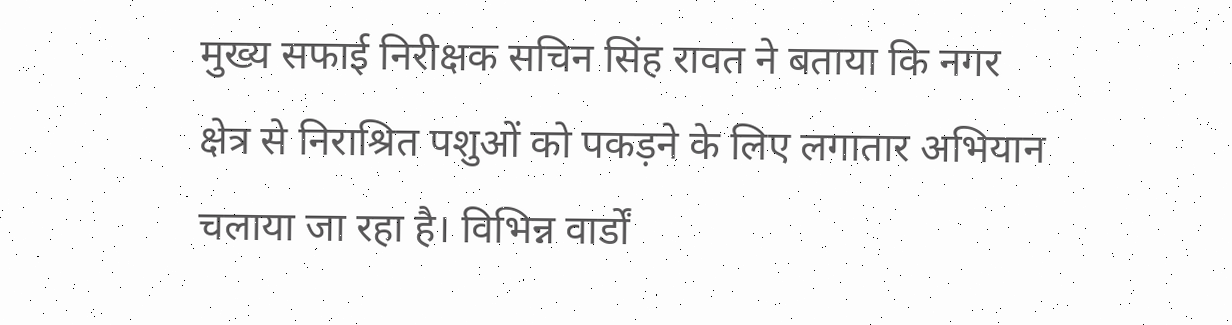मुख्य सफाई निरीक्षक सचिन सिंह रावत ने बताया कि नगर क्षेत्र से निराश्रित पशुओं को पकड़ने के लिए लगातार अभियान चलाया जा रहा है। विभिन्न वार्डों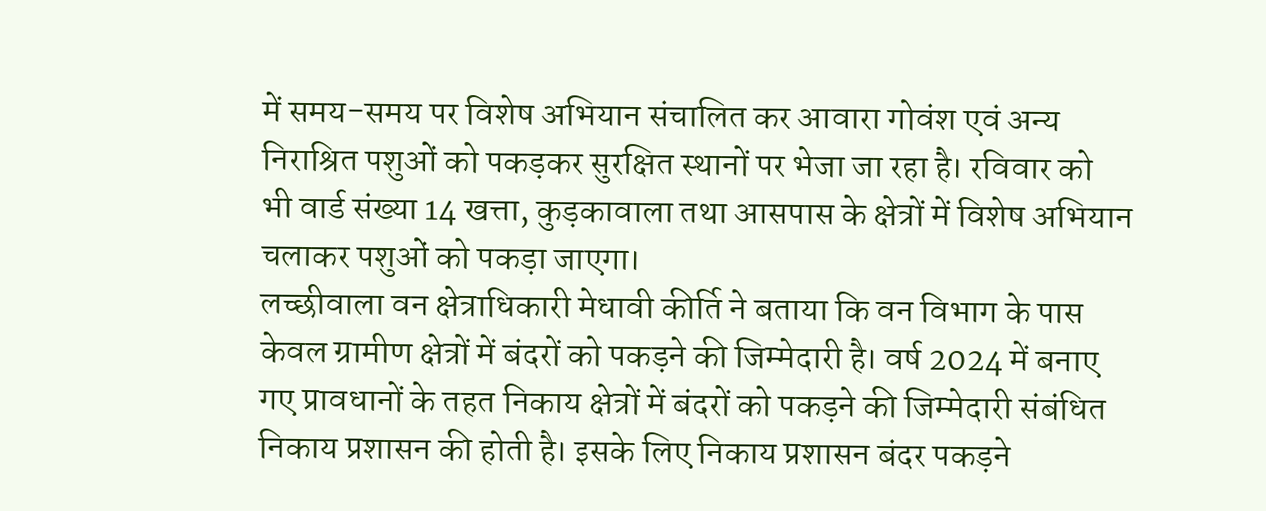में समय-समय पर विशेष अभियान संचालित कर आवारा गोवंश एवं अन्य निराश्रित पशुओं को पकड़कर सुरक्षित स्थानों पर भेजा जा रहा है। रविवार को भी वार्ड संख्या 14 खत्ता, कुड़कावाला तथा आसपास के क्षेत्रों में विशेष अभियान चलाकर पशुओं को पकड़ा जाएगा।
लच्छीवाला वन क्षेत्राधिकारी मेधावी कीर्ति ने बताया कि वन विभाग के पास केवल ग्रामीण क्षेत्रों में बंदरों को पकड़ने की जिम्मेदारी है। वर्ष 2024 में बनाए गए प्रावधानों के तहत निकाय क्षेत्रों में बंदरों को पकड़ने की जिम्मेदारी संबंधित निकाय प्रशासन की होती है। इसके लिए निकाय प्रशासन बंदर पकड़ने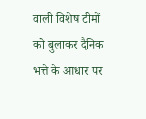वाली विशेष टीमों को बुलाकर दैनिक भत्ते के आधार पर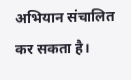अभियान संचालित कर सकता है।